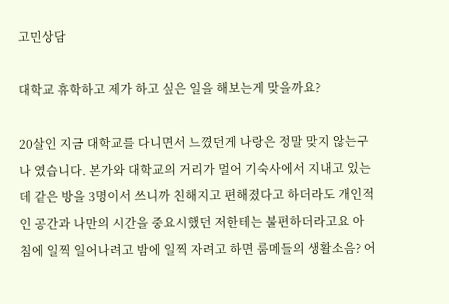고민상담

대학교 휴학하고 제가 하고 싶은 일을 해보는게 맞을까요?

20살인 지금 대학교를 다니면서 느꼈던게 나랑은 정말 맞지 않는구나 였습니다. 본가와 대학교의 거리가 멀어 기숙사에서 지내고 있는데 같은 방을 3명이서 쓰니까 친해지고 편해졌다고 하더라도 개인적인 공간과 나만의 시간을 중요시했던 저한테는 불편하더라고요 아침에 일찍 일어나려고 밤에 일찍 자려고 하면 룸메들의 생활소음? 어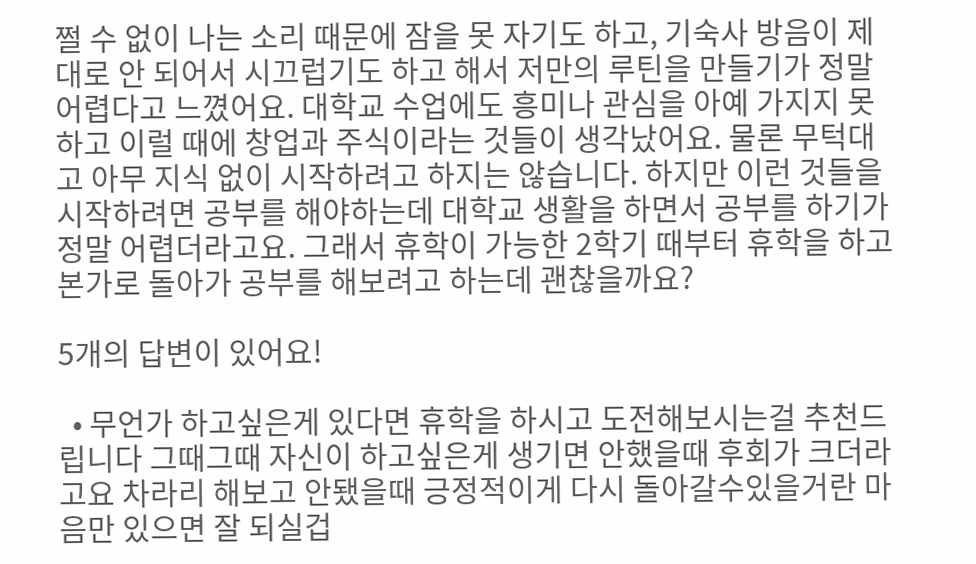쩔 수 없이 나는 소리 때문에 잠을 못 자기도 하고, 기숙사 방음이 제대로 안 되어서 시끄럽기도 하고 해서 저만의 루틴을 만들기가 정말 어렵다고 느꼈어요. 대학교 수업에도 흥미나 관심을 아예 가지지 못하고 이럴 때에 창업과 주식이라는 것들이 생각났어요. 물론 무턱대고 아무 지식 없이 시작하려고 하지는 않습니다. 하지만 이런 것들을 시작하려면 공부를 해야하는데 대학교 생활을 하면서 공부를 하기가 정말 어렵더라고요. 그래서 휴학이 가능한 2학기 때부터 휴학을 하고 본가로 돌아가 공부를 해보려고 하는데 괜찮을까요?

5개의 답변이 있어요!

  • 무언가 하고싶은게 있다면 휴학을 하시고 도전해보시는걸 추천드립니다 그때그때 자신이 하고싶은게 생기면 안했을때 후회가 크더라고요 차라리 해보고 안됐을때 긍정적이게 다시 돌아갈수있을거란 마음만 있으면 잘 되실겁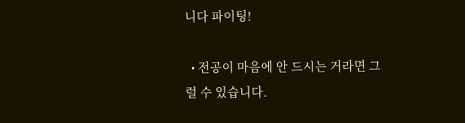니다 파이팅!

  • 전공이 마음에 안 드시는 거라면 그럴 수 있습니다.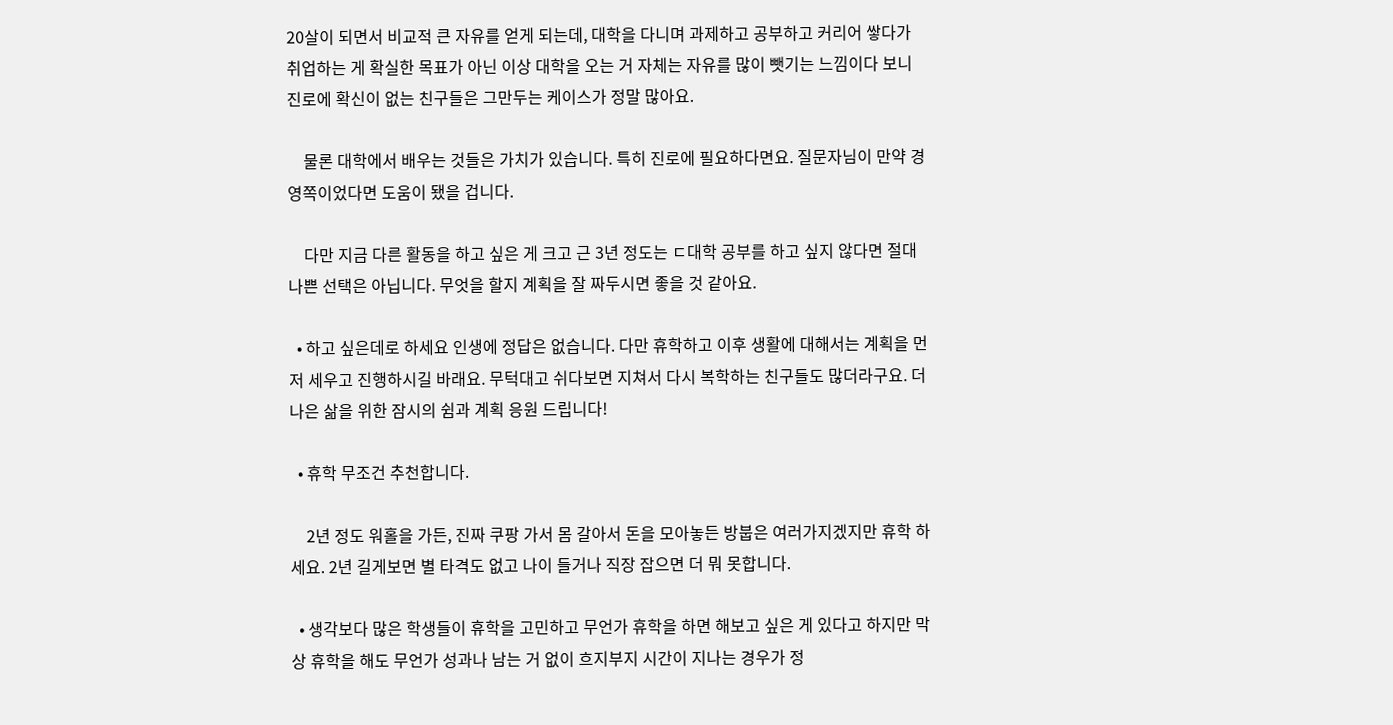20살이 되면서 비교적 큰 자유를 얻게 되는데, 대학을 다니며 과제하고 공부하고 커리어 쌓다가 취업하는 게 확실한 목표가 아닌 이상 대학을 오는 거 자체는 자유를 많이 뺏기는 느낌이다 보니 진로에 확신이 없는 친구들은 그만두는 케이스가 정말 많아요.

    물론 대학에서 배우는 것들은 가치가 있습니다. 특히 진로에 필요하다면요. 질문자님이 만약 경영쪽이었다면 도움이 됐을 겁니다.

    다만 지금 다른 활동을 하고 싶은 게 크고 근 3년 정도는 ㄷ대학 공부를 하고 싶지 않다면 절대 나쁜 선택은 아닙니다. 무엇을 할지 계획을 잘 짜두시면 좋을 것 같아요.

  • 하고 싶은데로 하세요 인생에 정답은 없습니다. 다만 휴학하고 이후 생활에 대해서는 계획을 먼저 세우고 진행하시길 바래요. 무턱대고 쉬다보면 지쳐서 다시 복학하는 친구들도 많더라구요. 더 나은 삶을 위한 잠시의 쉼과 계획 응원 드립니다!

  • 휴학 무조건 추천합니다.

    2년 정도 워홀을 가든, 진짜 쿠팡 가서 몸 갈아서 돈을 모아놓든 방붑은 여러가지겠지만 휴학 하세요. 2년 길게보면 별 타격도 없고 나이 들거나 직장 잡으면 더 뭐 못합니다.

  • 생각보다 많은 학생들이 휴학을 고민하고 무언가 휴학을 하면 해보고 싶은 게 있다고 하지만 막상 휴학을 해도 무언가 성과나 남는 거 없이 흐지부지 시간이 지나는 경우가 정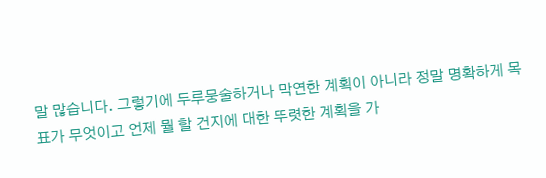말 많습니다. 그렇기에 두루뭉술하거나 막연한 계획이 아니라 정말 명확하게 목표가 무엇이고 언제 뭘 할 건지에 대한 뚜렷한 계획을 가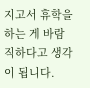지고서 휴학을 하는 게 바람직하다고 생각이 됩니다.